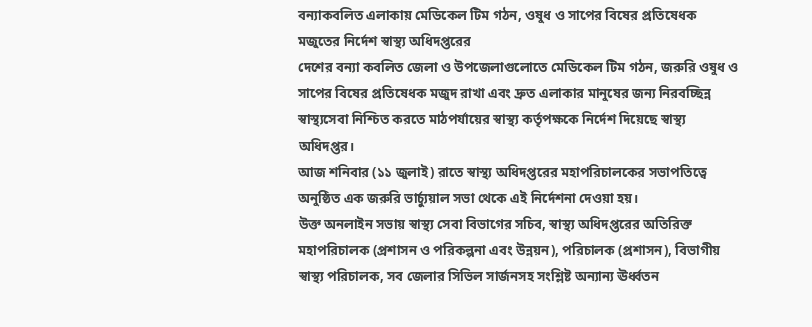বন্যাকবলিত এলাকায় মেডিকেল টিম গঠন, ওষুধ ও সাপের বিষের প্রতিষেধক মজুতের নির্দেশ স্বাস্থ্য অধিদপ্তরের
দেশের বন্যা কবলিত জেলা ও উপজেলাগুলোতে মেডিকেল টিম গঠন, জরুরি ওষুধ ও সাপের বিষের প্রতিষেধক মজুদ রাখা এবং দ্রুত এলাকার মানুষের জন্য নিরবচ্ছিন্ন স্বাস্থ্যসেবা নিশ্চিত করতে মাঠপর্যায়ের স্বাস্থ্য কর্তৃপক্ষকে নির্দেশ দিয়েছে স্বাস্থ্য অধিদপ্তর।
আজ শনিবার (১১ জুলাই) রাতে স্বাস্থ্য অধিদপ্তরের মহাপরিচালকের সভাপতিত্বে অনুষ্ঠিত এক জরুরি ভার্চ্যুয়াল সভা থেকে এই নির্দেশনা দেওয়া হয়।
উক্ত অনলাইন সভায় স্বাস্থ্য সেবা বিভাগের সচিব, স্বাস্থ্য অধিদপ্তরের অতিরিক্ত মহাপরিচালক (প্রশাসন ও পরিকল্পনা এবং উন্নয়ন), পরিচালক (প্রশাসন), বিভাগীয় স্বাস্থ্য পরিচালক, সব জেলার সিভিল সার্জনসহ সংশ্লিষ্ট অন্যান্য ঊর্ধ্বতন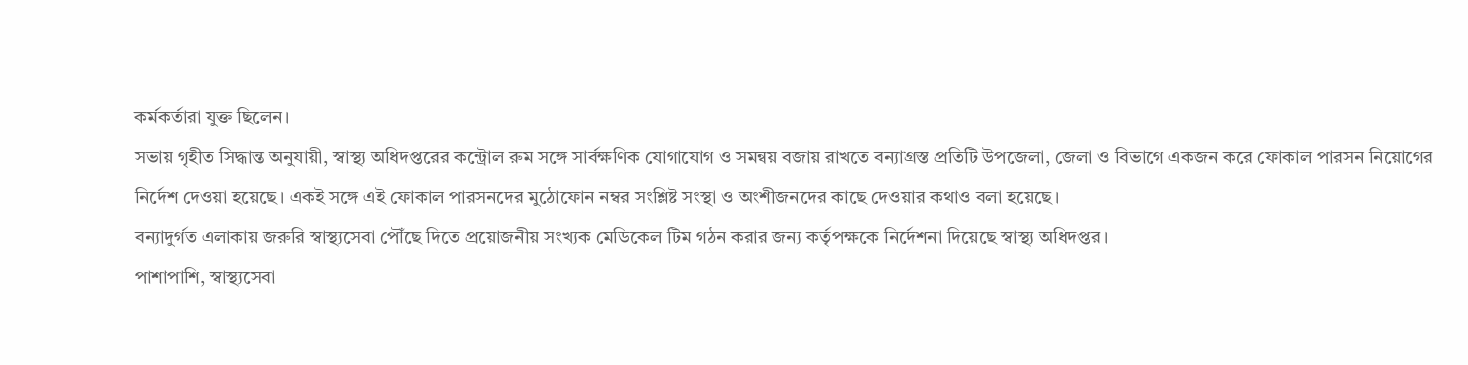কর্মকর্তারা যুক্ত ছিলেন।
সভায় গৃহীত সিদ্ধান্ত অনুযায়ী, স্বাস্থ্য অধিদপ্তরের কন্ট্রোল রুম সঙ্গে সার্বক্ষণিক যোগাযোগ ও সমন্বয় বজায় রাখতে বন্যাগ্রস্ত প্রতিটি উপজেলা, জেলা ও বিভাগে একজন করে ফোকাল পারসন নিয়োগের নির্দেশ দেওয়া হয়েছে। একই সঙ্গে এই ফোকাল পারসনদের মুঠোফোন নম্বর সংশ্লিষ্ট সংস্থা ও অংশীজনদের কাছে দেওয়ার কথাও বলা হয়েছে।
বন্যাদুর্গত এলাকায় জরুরি স্বাস্থ্যসেবা পৌঁছে দিতে প্রয়োজনীয় সংখ্যক মেডিকেল টিম গঠন করার জন্য কর্তৃপক্ষকে নির্দেশনা দিয়েছে স্বাস্থ্য অধিদপ্তর।
পাশাপাশি, স্বাস্থ্যসেবা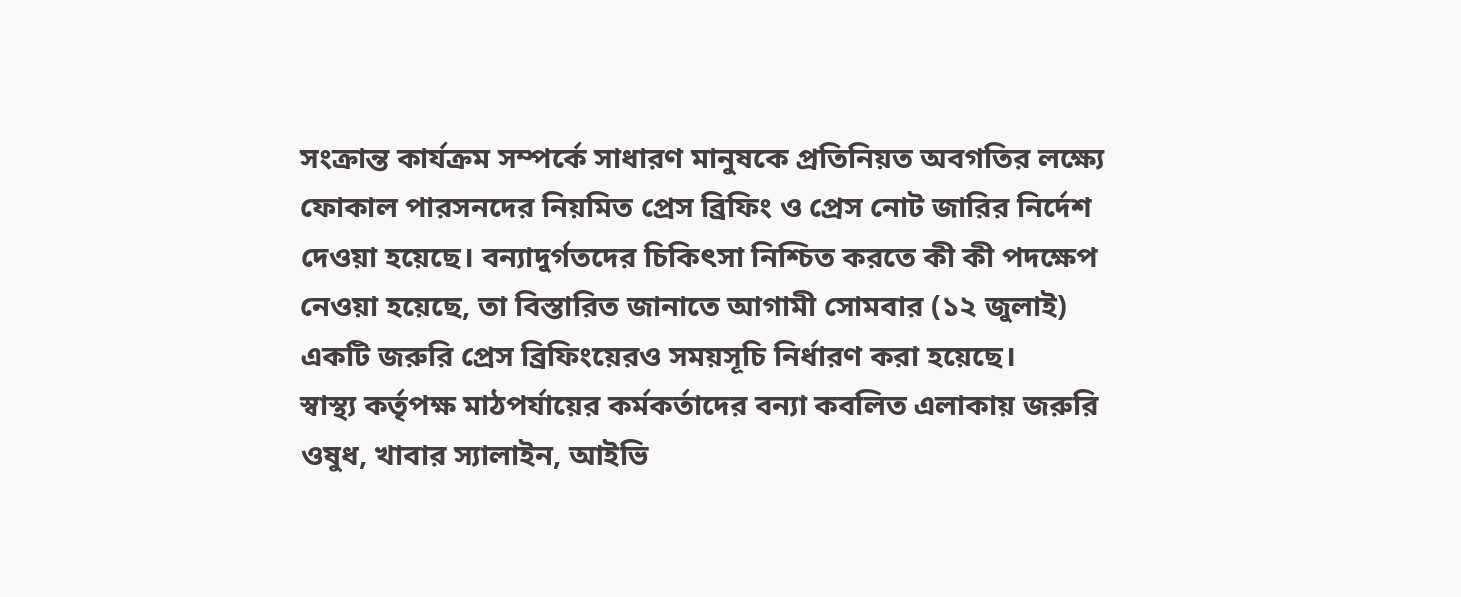সংক্রান্ত কার্যক্রম সম্পর্কে সাধারণ মানুষকে প্রতিনিয়ত অবগতির লক্ষ্যে ফোকাল পারসনদের নিয়মিত প্রেস ব্রিফিং ও প্রেস নোট জারির নির্দেশ দেওয়া হয়েছে। বন্যাদুর্গতদের চিকিৎসা নিশ্চিত করতে কী কী পদক্ষেপ নেওয়া হয়েছে, তা বিস্তারিত জানাতে আগামী সোমবার (১২ জুলাই) একটি জরুরি প্রেস ব্রিফিংয়েরও সময়সূচি নির্ধারণ করা হয়েছে।
স্বাস্থ্য কর্তৃপক্ষ মাঠপর্যায়ের কর্মকর্তাদের বন্যা কবলিত এলাকায় জরুরি ওষুধ, খাবার স্যালাইন, আইভি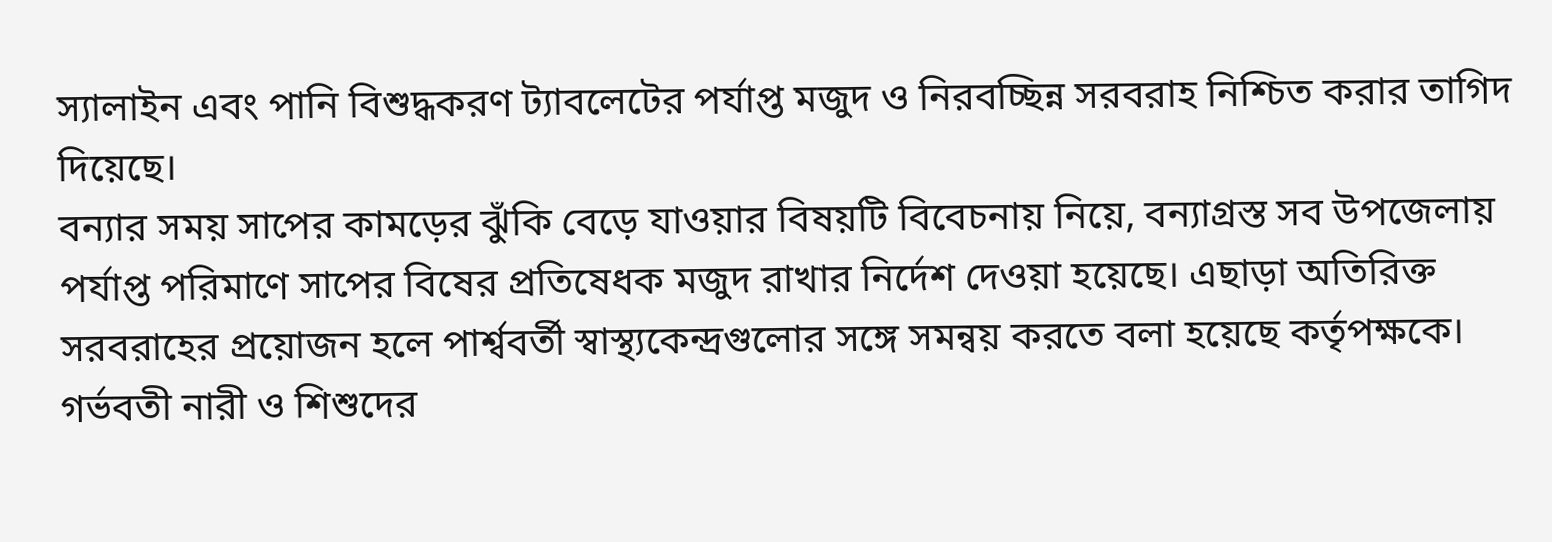স্যালাইন এবং পানি বিশুদ্ধকরণ ট্যাবলেটের পর্যাপ্ত মজুদ ও নিরবচ্ছিন্ন সরবরাহ নিশ্চিত করার তাগিদ দিয়েছে।
বন্যার সময় সাপের কামড়ের ঝুঁকি বেড়ে যাওয়ার বিষয়টি বিবেচনায় নিয়ে, বন্যাগ্রস্ত সব উপজেলায় পর্যাপ্ত পরিমাণে সাপের বিষের প্রতিষেধক মজুদ রাখার নির্দেশ দেওয়া হয়েছে। এছাড়া অতিরিক্ত সরবরাহের প্রয়োজন হলে পার্শ্ববর্তী স্বাস্থ্যকেন্দ্রগুলোর সঙ্গে সমন্বয় করতে বলা হয়েছে কর্তৃপক্ষকে।
গর্ভবতী নারী ও শিশুদের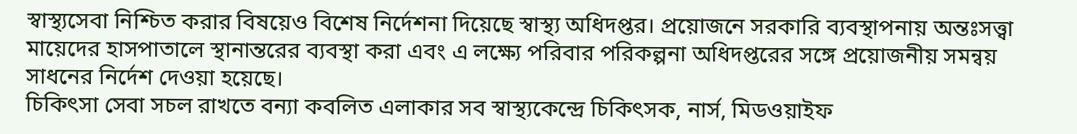স্বাস্থ্যসেবা নিশ্চিত করার বিষয়েও বিশেষ নির্দেশনা দিয়েছে স্বাস্থ্য অধিদপ্তর। প্রয়োজনে সরকারি ব্যবস্থাপনায় অন্তঃসত্ত্বা মায়েদের হাসপাতালে স্থানান্তরের ব্যবস্থা করা এবং এ লক্ষ্যে পরিবার পরিকল্পনা অধিদপ্তরের সঙ্গে প্রয়োজনীয় সমন্বয় সাধনের নির্দেশ দেওয়া হয়েছে।
চিকিৎসা সেবা সচল রাখতে বন্যা কবলিত এলাকার সব স্বাস্থ্যকেন্দ্রে চিকিৎসক, নার্স, মিডওয়াইফ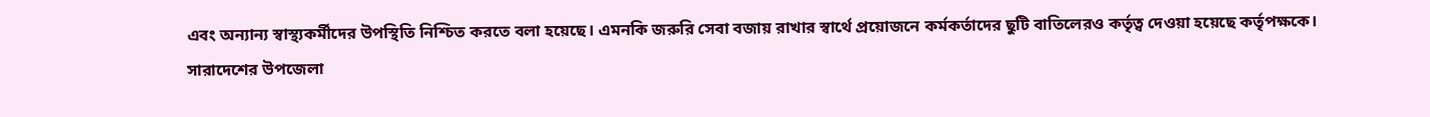এবং অন্যান্য স্বাস্থ্যকর্মীদের উপস্থিতি নিশ্চিত করতে বলা হয়েছে। এমনকি জরুরি সেবা বজায় রাখার স্বার্থে প্রয়োজনে কর্মকর্তাদের ছুটি বাতিলেরও কর্তৃত্ব দেওয়া হয়েছে কর্তৃপক্ষকে।
সারাদেশের উপজেলা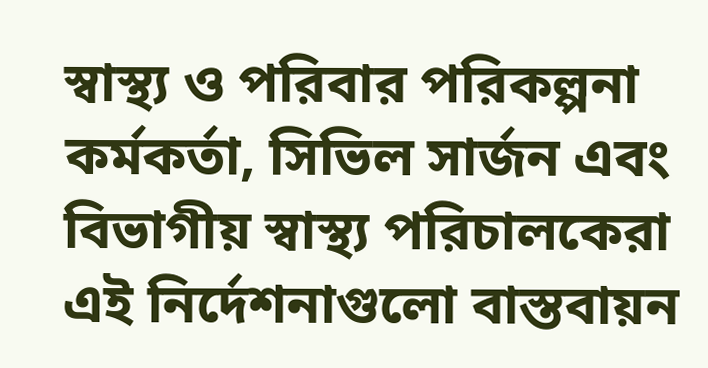স্বাস্থ্য ও পরিবার পরিকল্পনা কর্মকর্তা, সিভিল সার্জন এবং বিভাগীয় স্বাস্থ্য পরিচালকেরা এই নির্দেশনাগুলো বাস্তবায়ন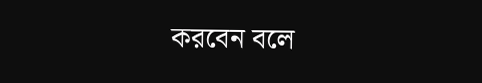করবেন বলে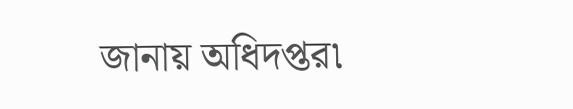জানায় অধিদপ্তর৷